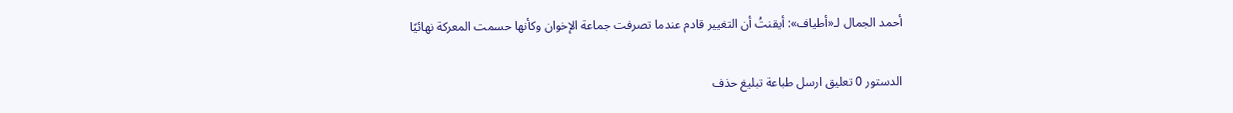أحمد الجمال لـ«أطياف»: أيقنتُ أن التغيير قادم عندما تصرفت جماعة الإخوان وكأنها حسمت المعركة نهائيًا

الدستور 0 تعليق ارسل طباعة تبليغ حذف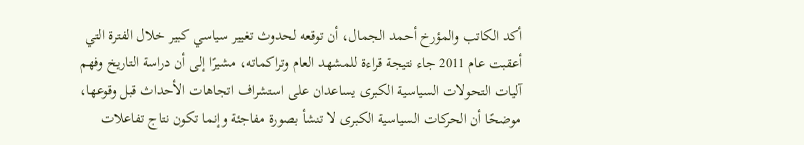أكد الكاتب والمؤرخ أحمد الجمال، أن توقعه لحدوث تغيير سياسي كبير خلال الفترة التي أعقبت عام 2011 جاء نتيجة قراءة للمشهد العام وتراكماته، مشيرًا إلى أن دراسة التاريخ وفهم آليات التحولات السياسية الكبرى يساعدان على استشراف اتجاهات الأحداث قبل وقوعها، موضحًا أن الحركات السياسية الكبرى لا تنشأ بصورة مفاجئة وإنما تكون نتاج تفاعلات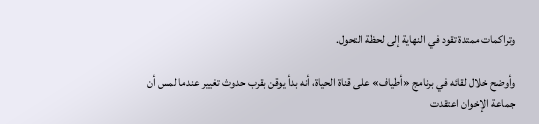وتراكمات ممتدة تقود في النهاية إلى لحظة التحول.

وأوضح خلال لقائه في برنامج «أطياف» على قناة الحياة، أنه بدأ يوقن بقرب حدوث تغيير عندما لمس أن جماعة الإخوان اعتقدت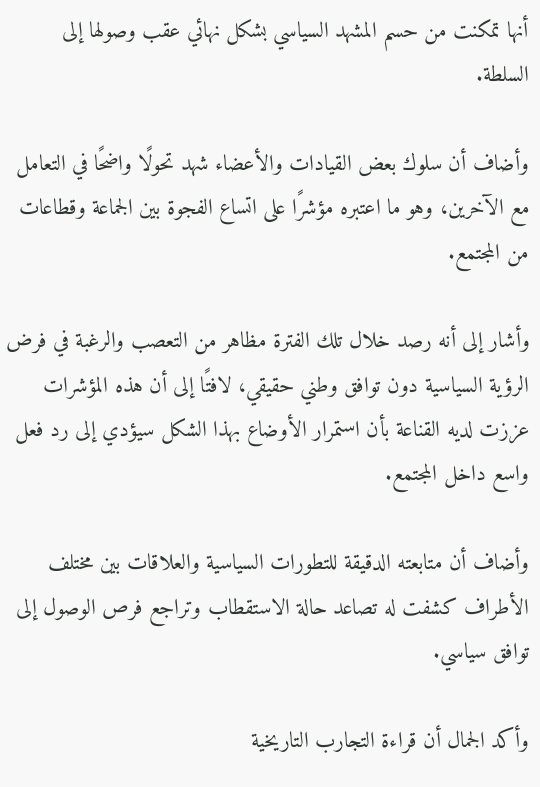أنها تمكنت من حسم المشهد السياسي بشكل نهائي عقب وصولها إلى السلطة.

وأضاف أن سلوك بعض القيادات والأعضاء شهد تحولًا واضحًا في التعامل مع الآخرين، وهو ما اعتبره مؤشرًا على اتساع الفجوة بين الجماعة وقطاعات من المجتمع.

وأشار إلى أنه رصد خلال تلك الفترة مظاهر من التعصب والرغبة في فرض الرؤية السياسية دون توافق وطني حقيقي، لافتًا إلى أن هذه المؤشرات عززت لديه القناعة بأن استمرار الأوضاع بهذا الشكل سيؤدي إلى رد فعل واسع داخل المجتمع.

وأضاف أن متابعته الدقيقة للتطورات السياسية والعلاقات بين مختلف الأطراف كشفت له تصاعد حالة الاستقطاب وتراجع فرص الوصول إلى توافق سياسي.

وأكد الجمال أن قراءة التجارب التاريخية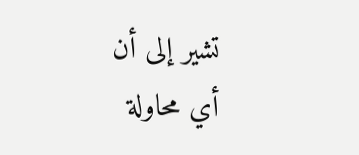تشير إلى أن أي محاولة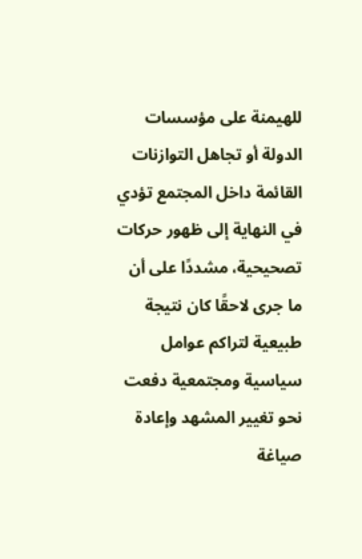للهيمنة على مؤسسات الدولة أو تجاهل التوازنات القائمة داخل المجتمع تؤدي في النهاية إلى ظهور حركات تصحيحية، مشددًا على أن ما جرى لاحقًا كان نتيجة طبيعية لتراكم عوامل سياسية ومجتمعية دفعت نحو تغيير المشهد وإعادة صياغة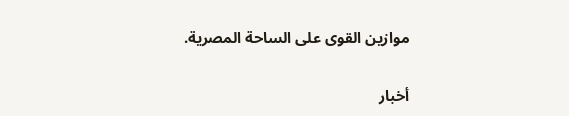موازين القوى على الساحة المصرية.

أخبار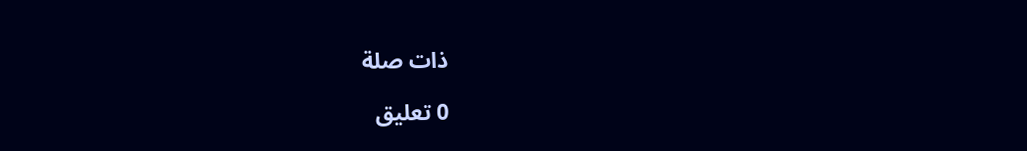ذات صلة

0 تعليق